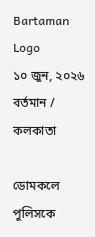Bartaman Logo
১০ জুন, ২০২৬
বর্তমান / কলকাতা

ডোমকলে পুলিসকে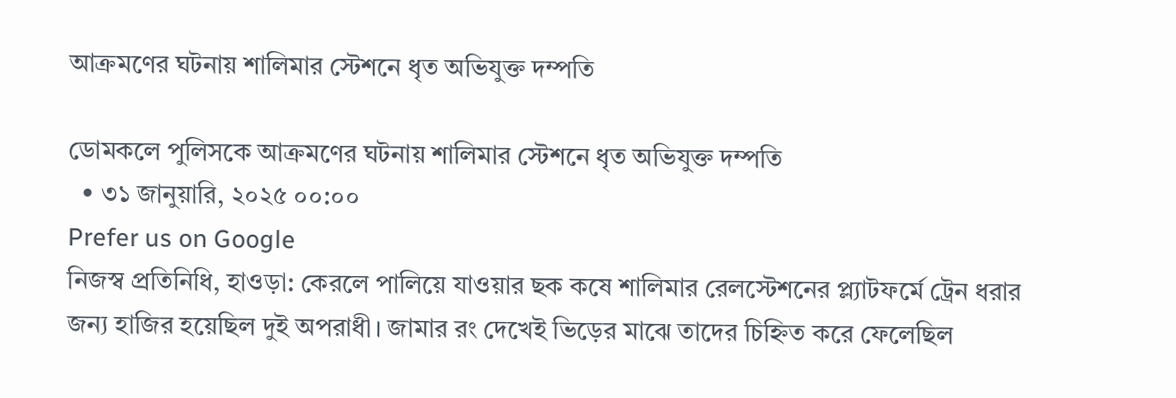আক্রমণের ঘটনায় শালিমার স্টেশনে ধৃত অভিযুক্ত দম্পতি

ডোমকলে পুলিসকে আক্রমণের ঘটনায় শালিমার স্টেশনে ধৃত অভিযুক্ত দম্পতি
  • ৩১ জানুয়ারি, ২০২৫ ০০:০০
Prefer us on Google
নিজস্ব প্রতিনিধি, হাওড়া: কেরলে পালিয়ে যাওয়ার ছক কষে শালিমার রেলস্টেশনের প্ল্যাটফর্মে ট্রেন ধরার জন্য হাজির হয়েছিল দুই অপরাধী। জামার রং দেখেই ভিড়ের মাঝে তাদের চিহ্নিত করে ফেলেছিল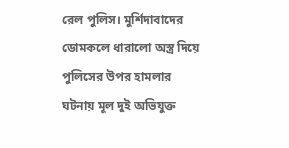রেল পুলিস। মুর্শিদাবাদের ডোমকলে ধারালো অস্ত্র দিয়ে পুলিসের উপর হামলার ঘটনায় মূল দুই অভিযুক্ত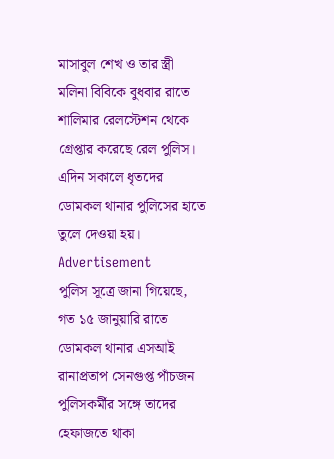মাসাবুল শেখ ও তার স্ত্রী মলিনা বিবিকে বুধবার রাতে শালিমার রেলস্টেশন থেকে গ্রেপ্তার করেছে রেল পুলিস। এদিন সকালে ধৃতদের ডোমকল থানার পুলিসের হাতে তুলে দেওয়া হয়।
Advertisement
পুলিস সূত্রে জানা গিয়েছে, গত ১৫ জানুয়ারি রাতে ডোমকল থানার এসআই রানাপ্রতাপ সেনগুপ্ত পাঁচজন পুলিসকর্মীর সঙ্গে তাদের হেফাজতে থাকা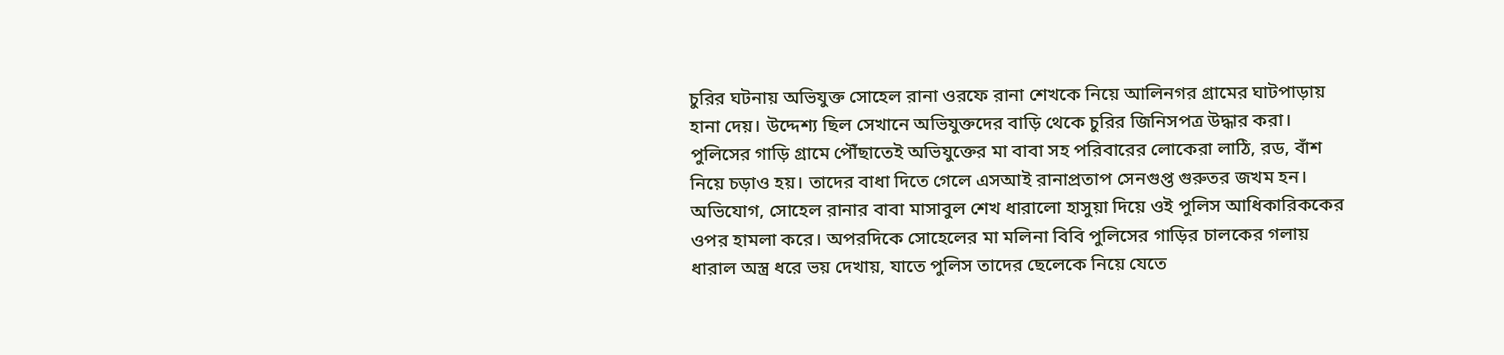চুরির ঘটনায় অভিযুক্ত সোহেল রানা ওরফে রানা শেখকে নিয়ে আলিনগর গ্রামের ঘাটপাড়ায় হানা দেয়। উদ্দেশ্য ছিল সেখানে অভিযুক্তদের বাড়ি থেকে চুরির জিনিসপত্র উদ্ধার করা। পুলিসের গাড়ি গ্রামে পৌঁছাতেই অভিযুক্তের মা বাবা সহ পরিবারের লোকেরা লাঠি, রড, বাঁশ নিয়ে চড়াও হয়। তাদের বাধা দিতে গেলে এসআই রানাপ্রতাপ সেনগুপ্ত গুরুতর জখম হন। অভিযোগ, সোহেল রানার বাবা মাসাবুল শেখ ধারালো হাসুয়া দিয়ে ওই পুলিস আধিকারিককের ওপর হামলা করে। অপরদিকে সোহেলের মা মলিনা বিবি পুলিসের গাড়ির চালকের গলায় ধারাল অস্ত্র ধরে ভয় দেখায়, যাতে পুলিস তাদের ছেলেকে নিয়ে যেতে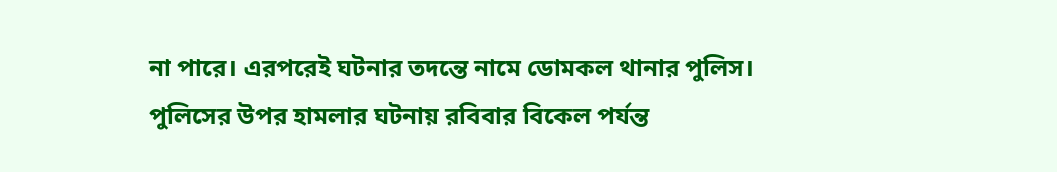না পারে। এরপরেই ঘটনার তদন্তে নামে ডোমকল থানার পুলিস। পুলিসের উপর হামলার ঘটনায় রবিবার বিকেল পর্যন্ত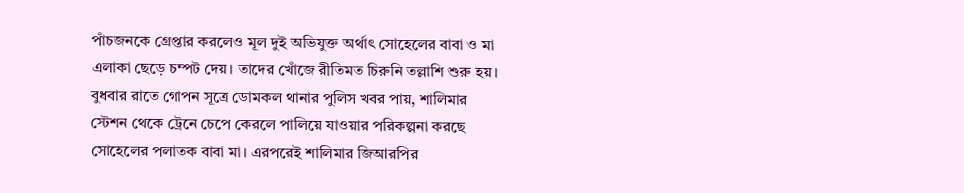পাঁচজনকে গ্রেপ্তার করলেও মূল দুই অভিযুক্ত অর্থাৎ সোহেলের বাবা ও মা এলাকা ছেড়ে চম্পট দেয়। তাদের খোঁজে রীতিমত চিরুনি তল্লাশি শুরু হয়।
বুধবার রাতে গোপন সূত্রে ডোমকল থানার পুলিস খবর পায়, শালিমার স্টেশন থেকে ট্রেনে চেপে কেরলে পালিয়ে যাওয়ার পরিকল্পনা করছে সোহেলের পলাতক বাবা মা। এরপরেই শালিমার জিআরপির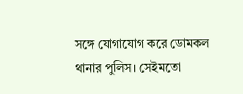সঙ্গে যোগাযোগ করে ডোমকল থানার পুলিস। সেইমতো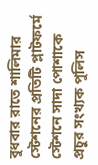বুধবার রাতে শালিমার স্টেশনের প্রতিটি প্লাটফর্মে স্টেশনে সাদা পোশাকে প্রচুর সংখ্যক পুলিস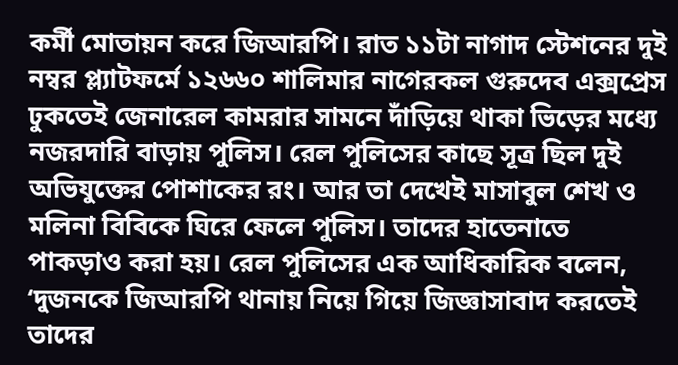কর্মী মোতায়ন করে জিআরপি। রাত ১১টা নাগাদ স্টেশনের দুই নম্বর প্ল্যাটফর্মে ১২৬৬০ শালিমার নাগেরকল গুরুদেব এক্সপ্রেস ঢুকতেই জেনারেল কামরার সামনে দাঁড়িয়ে থাকা ভিড়ের মধ্যে নজরদারি বাড়ায় পুলিস। রেল পুলিসের কাছে সূত্র ছিল দুই অভিযুক্তের পোশাকের রং। আর তা দেখেই মাসাবুল শেখ ও মলিনা বিবিকে ঘিরে ফেলে পুলিস। তাদের হাতেনাতে পাকড়াও করা হয়। রেল পুলিসের এক আধিকারিক বলেন, ‘দুজনকে জিআরপি থানায় নিয়ে গিয়ে জিজ্ঞাসাবাদ করতেই তাদের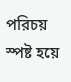পরিচয় স্পষ্ট হয়ে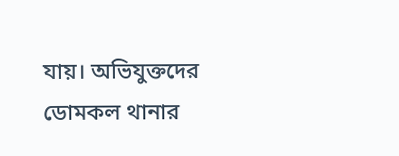যায়। অভিযুক্তদের ডোমকল থানার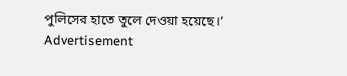পুলিসের হাতে তুলে দেওয়া হয়েছে।’
Advertisement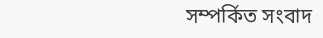সম্পর্কিত সংবাদ